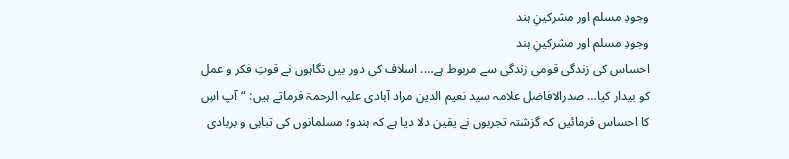وجودِ مسلم اور مشرکینِ ہند
وجودِ مسلم اور مشرکینِ ہند
احساس کی زندگی قومی زندگی سے مربوط ہے…. اسلاف کی دور بیں نگاہوں نے قوتِ فکر و عمل کو بیدار کیا… صدرالافاضل علامہ سید نعیم الدین مراد آبادی علیہ الرحمۃ فرماتے ہیں: “آپ اسِ کا احساس فرمائیں کہ گزشتہ تجربوں نے یقین دلا دیا ہے کہ ہندو؛ مسلمانوں کی تباہی و بربادی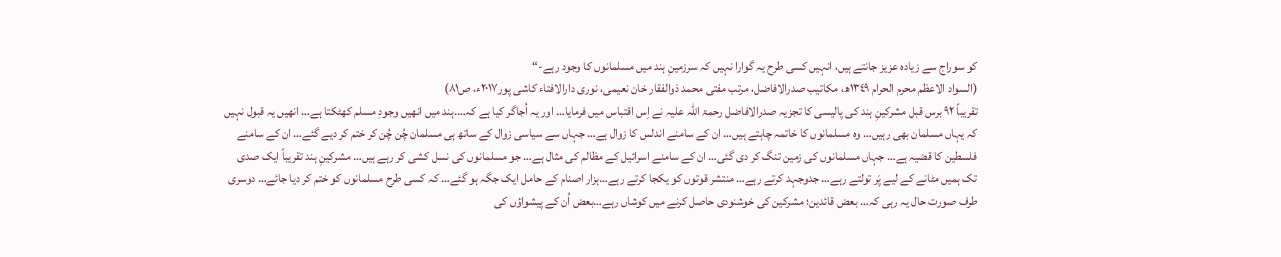کو سوراج سے زیادہ عزیز جانتے ہیں، انہیں کسی طرح یہ گوارا نہیں کہ سرزمینِ ہند میں مسلمانوں کا وجود رہے-“
(السواد الاعظم محرم الحرام ١٣٤٩ھ، مکاتیب صدرالافاضل، مرتب مفتی محمد ذوالفقار خان نعیمی، نوری دارالافتاء کاشی پور٢٠١٧ء، ص٨١)
تقریباً ٩٢ برس قبل مشرکینِ ہند کی پالیسی کا تجزیہ صدرالافاضل رحمۃ اللہ علیہ نے اِس اقتباس میں فرمایا… اور یہ اُجاگر کیا ہے کہ….ہند میں انھیں وجودِ مسلم کھٹکتا ہے… انھیں یہ قبول نہیں کہ یہاں مسلمان بھی رہیں… وہ مسلمانوں کا خاتمہ چاہتے ہیں… ان کے سامنے اندلس کا زوال ہے… جہاں سے سیاسی زوال کے ساتھ ہی مسلمان چُن چُن کر ختم کر دیے گئے… ان کے سامنے فلسطین کا قضیہ ہے… جہاں مسلمانوں کی زمین تنگ کر دی گئی… ان کے سامنے اسرائیل کے مظالم کی مثال ہے… جو مسلمانوں کی نسل کشی کر رہے ہیں… مشرکینِ ہند تقریباً ایک صدی تک ہمیں مٹانے کے لیے پَر تولتے رہے… جدوجہد کرتے رہے… منتشر قوتوں کو یکجا کرتے رہے…ہزار اصنام کے حامل ایک جگہ ہو گئے… کہ کسی طرح مسلمانوں کو ختم کر دیا جائے… دوسری طرف صورت حال یہ رہی کہ… بعض قائدین؛ مشرکین کی خوشنودی حاصل کرنے میں کوشاں رہے…بعض اُن کے پیشواؤں کی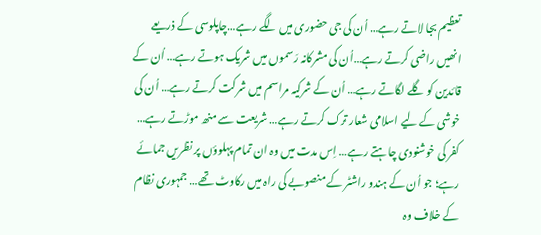تعظیم بجا لاتے رہے… اُن کی جی حضوری میں لگے رہے…چاپلوسی کے ذریعے انھیں راضی کرتے رہے…اُن کی مشرکانہ رَسموں میں شریک ہوتے رہے… اُن کے قائدین کو گلے لگاتے رہے… اُن کے شرکیہ مراسم میں شرکت کرتے رہے… اُن کی خوشی کے لیے اسلامی شعار ترک کرتے رہے… شریعت سے منھ موڑتے رہے… کفر کی خوشنودی چاہتے رہے… اِس مدت میں وہ ان تمام پہلوؤں پر نظریں جمائے رہے؛ جو اُن کے ہندو راشٹر کے منصوبے کی راہ میں رکاوٹ تھے… جمہوری نظام کے خلاف وہ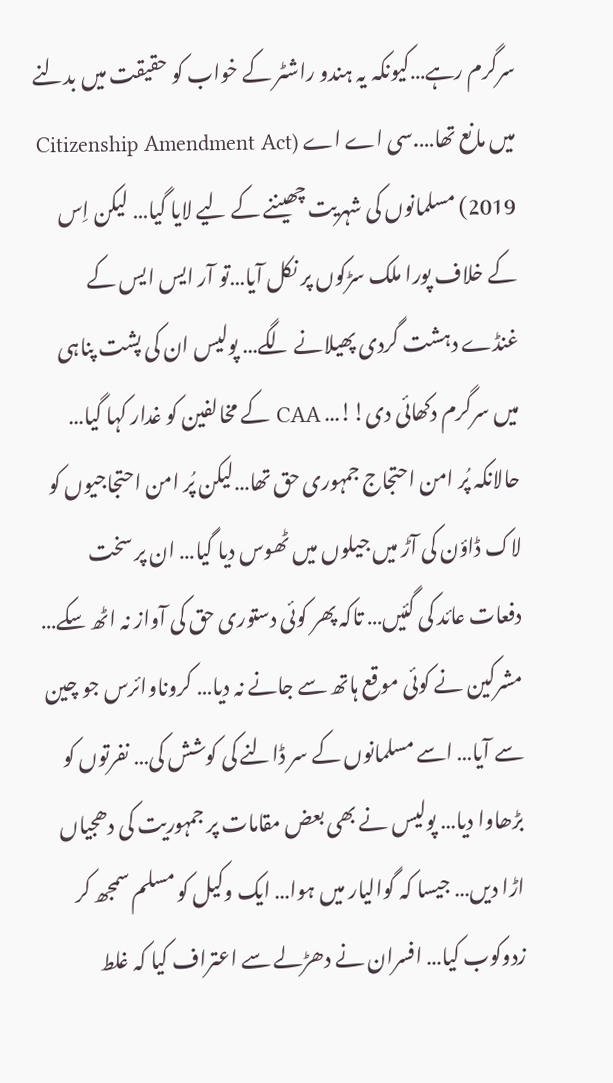سرگرم رہے…کیونکہ یہ ہندو راشٹر کے خواب کو حقیقت میں بدلنے میں مانع تھا….سی اے اے (Citizenship Amendment Act 2019) مسلمانوں کی شہریت چھیننے کے لیے لایا گیا… لیکن اِس کے خلاف پورا ملک سڑکوں پر نکل آیا…تو آر ایس ایس کے غنڈے دہشت گردی پھیلانے لگے… پولیس ان کی پشت پناہی میں سرگرم دکھائی دی!!… CAA کے مخالفین کو غدار کہا گیا… حالانکہ پُر امن احتجاج جمہوری حق تھا…لیکن پُر امن احتجاجیوں کو لاک ڈاؤن کی آڑ میں جیلوں میں ٹھوس دیا گیا… ان پر سخت دفعات عائد کی گئیں… تاکہ پھر کوئی دستوری حق کی آواز نہ اٹھ سکے… مشرکین نے کوئی موقع ہاتھ سے جانے نہ دیا… کروناوائرس جو چین سے آیا… اسے مسلمانوں کے سر ڈالنے کی کوشش کی… نفرتوں کو بڑھاوا دیا… پولیس نے بھی بعض مقامات پر جمہوریت کی دھجیاں اڑا دیں… جیسا کہ گوالیار میں ہوا… ایک وکیل کو مسلم سمجھ کر زدوکوب کیا… افسران نے دھڑلے سے اعتراف کیا کہ غلط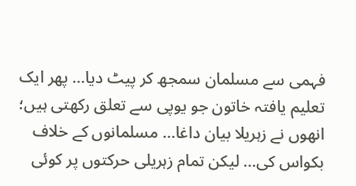فہمی سے مسلمان سمجھ کر پیٹ دیا… پھر ایک تعلیم یافتہ خاتون جو یوپی سے تعلق رکھتی ہیں؛ انھوں نے زہریلا بیان داغا… مسلمانوں کے خلاف بکواس کی… لیکن تمام زہریلی حرکتوں پر کوئی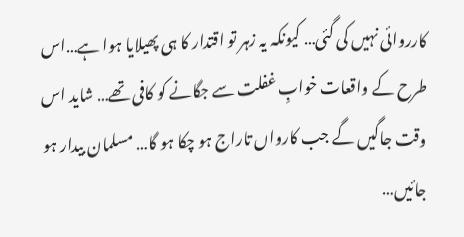کارروائی نہیں کی گئی… کیونکہ یہ زہر تو اقتدار کا ہی پھیلایا ہوا ہے…اس طرح کے واقعات خوابِ غفلت سے جگانے کو کافی تھے… شاید اس وقت جاگیں گے جب کارواں تاراج ہو چکا ہو گا… مسلمان بیدار ہو جائیں…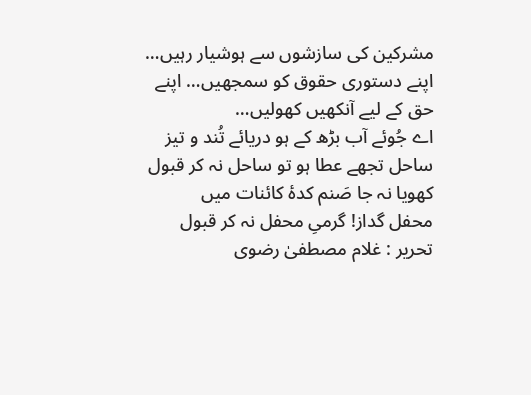مشرکین کی سازشوں سے ہوشیار رہیں… اپنے دستوری حقوق کو سمجھیں… اپنے حق کے لیے آنکھیں کھولیں…
اے جُوئے آب بڑھ کے ہو دریائے تُند و تیز
ساحل تجھے عطا ہو تو ساحل نہ کر قبول
کھویا نہ جا صَنم کدۂ کائنات میں
محفل گداز! گرمیِ محفل نہ کر قبول
تحریر : غلام مصطفیٰ رضوی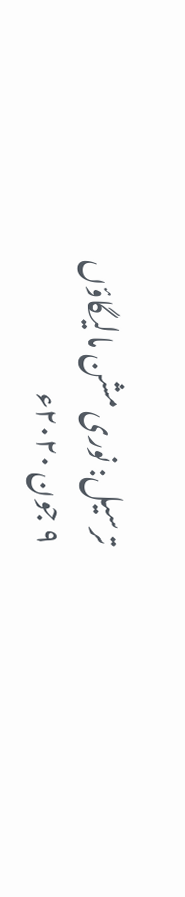ترسیل: نوری مشن مالیگاؤں
٩ جون ٢٠٢٠ء